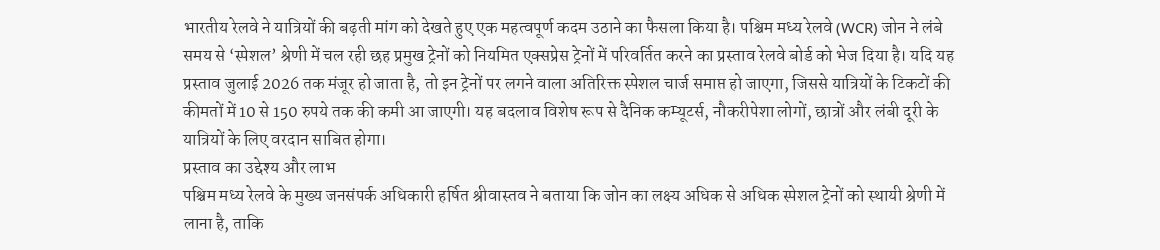भारतीय रेलवे ने यात्रियों की बढ़ती मांग को देखते हुए एक महत्वपूर्ण कदम उठाने का फैसला किया है। पश्चिम मध्य रेलवे (WCR) जोन ने लंबे समय से ‘स्पेशल’ श्रेणी में चल रही छह प्रमुख ट्रेनों को नियमित एक्सप्रेस ट्रेनों में परिवर्तित करने का प्रस्ताव रेलवे बोर्ड को भेज दिया है। यदि यह प्रस्ताव जुलाई 2026 तक मंजूर हो जाता है, तो इन ट्रेनों पर लगने वाला अतिरिक्त स्पेशल चार्ज समाप्त हो जाएगा, जिससे यात्रियों के टिकटों की कीमतों में 10 से 150 रुपये तक की कमी आ जाएगी। यह बदलाव विशेष रूप से दैनिक कम्यूटर्स, नौकरीपेशा लोगों, छात्रों और लंबी दूरी के यात्रियों के लिए वरदान साबित होगा।
प्रस्ताव का उद्देश्य और लाभ
पश्चिम मध्य रेलवे के मुख्य जनसंपर्क अधिकारी हर्षित श्रीवास्तव ने बताया कि जोन का लक्ष्य अधिक से अधिक स्पेशल ट्रेनों को स्थायी श्रेणी में लाना है, ताकि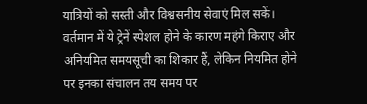यात्रियों को सस्ती और विश्वसनीय सेवाएं मिल सकें। वर्तमान में ये ट्रेनें स्पेशल होने के कारण महंगे किराए और अनियमित समयसूची का शिकार हैं, लेकिन नियमित होने पर इनका संचालन तय समय पर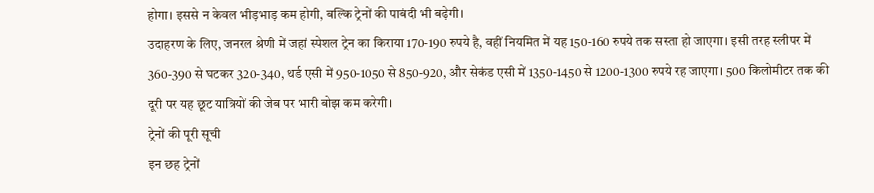होगा। इससे न केवल भीड़भाड़ कम होगी, बल्कि ट्रेनों की पाबंदी भी बढ़ेगी।
उदाहरण के लिए, जनरल श्रेणी में जहां स्पेशल ट्रेन का किराया 170-190 रुपये है, वहीं नियमित में यह 150-160 रुपये तक सस्ता हो जाएगा। इसी तरह स्लीपर में 360-390 से घटकर 320-340, थर्ड एसी में 950-1050 से 850-920, और सेकंड एसी में 1350-1450 से 1200-1300 रुपये रह जाएगा। 500 किलोमीटर तक की दूरी पर यह छूट यात्रियों की जेब पर भारी बोझ कम करेगी।
ट्रेनों की पूरी सूची
इन छह ट्रेनों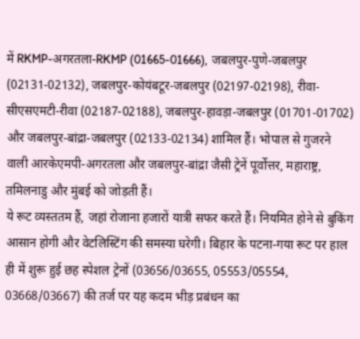में RKMP-अगरतला-RKMP (01665-01666), जबलपुर-पुणे-जबलपुर (02131-02132), जबलपुर-कोयंबटूर-जबलपुर (02197-02198), रीवा-सीएसएमटी-रीवा (02187-02188), जबलपुर-हावड़ा-जबलपुर (01701-01702) और जबलपुर-बांद्रा-जबलपुर (02133-02134) शामिल हैं। भोपाल से गुजरने वाली आरकेएमपी-अगरतला और जबलपुर-बांद्रा जैसी ट्रेनें पूर्वोत्तर, महाराष्ट्र, तमिलनाडु और मुंबई को जोड़ती हैं।
ये रूट व्यस्ततम हैं, जहां रोजाना हजारों यात्री सफर करते हैं। नियमित होने से बुकिंग आसान होगी और वेटलिस्टिंग की समस्या घरेगी। बिहार के पटना-गया रूट पर हाल ही में शुरू हुई छह स्पेशल ट्रेनों (03656/03655, 05553/05554, 03668/03667) की तर्ज पर यह कदम भीड़ प्रबंधन का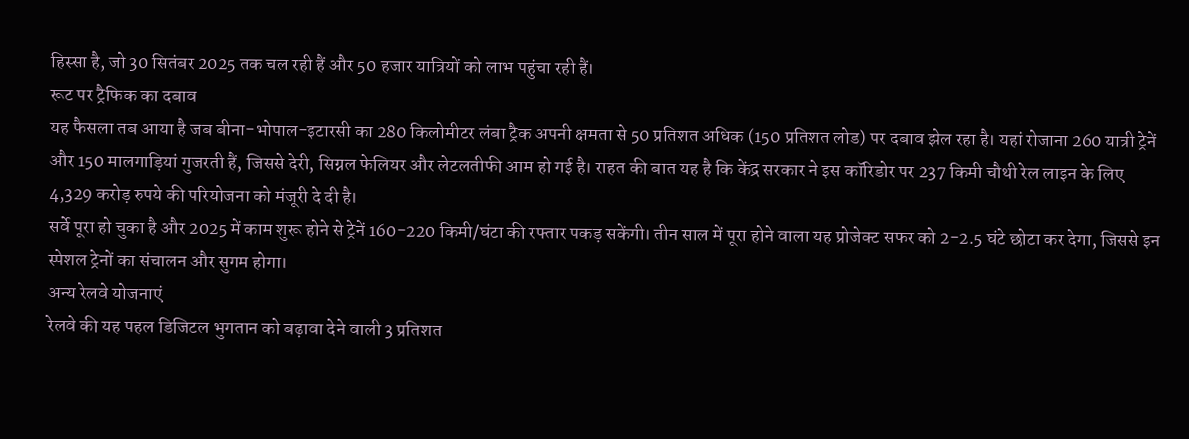हिस्सा है, जो 30 सितंबर 2025 तक चल रही हैं और 50 हजार यात्रियों को लाभ पहुंचा रही हैं।
रूट पर ट्रैफिक का दबाव
यह फैसला तब आया है जब बीना-भोपाल-इटारसी का 280 किलोमीटर लंबा ट्रैक अपनी क्षमता से 50 प्रतिशत अधिक (150 प्रतिशत लोड) पर दबाव झेल रहा है। यहां रोजाना 260 यात्री ट्रेनें और 150 मालगाड़ियां गुजरती हैं, जिससे देरी, सिग्नल फेलियर और लेटलतीफी आम हो गई है। राहत की बात यह है कि केंद्र सरकार ने इस कॉरिडोर पर 237 किमी चौथी रेल लाइन के लिए 4,329 करोड़ रुपये की परियोजना को मंजूरी दे दी है।
सर्वे पूरा हो चुका है और 2025 में काम शुरू होने से ट्रेनें 160-220 किमी/घंटा की रफ्तार पकड़ सकेंगी। तीन साल में पूरा होने वाला यह प्रोजेक्ट सफर को 2-2.5 घंटे छोटा कर देगा, जिससे इन स्पेशल ट्रेनों का संचालन और सुगम होगा।
अन्य रेलवे योजनाएं
रेलवे की यह पहल डिजिटल भुगतान को बढ़ावा देने वाली 3 प्रतिशत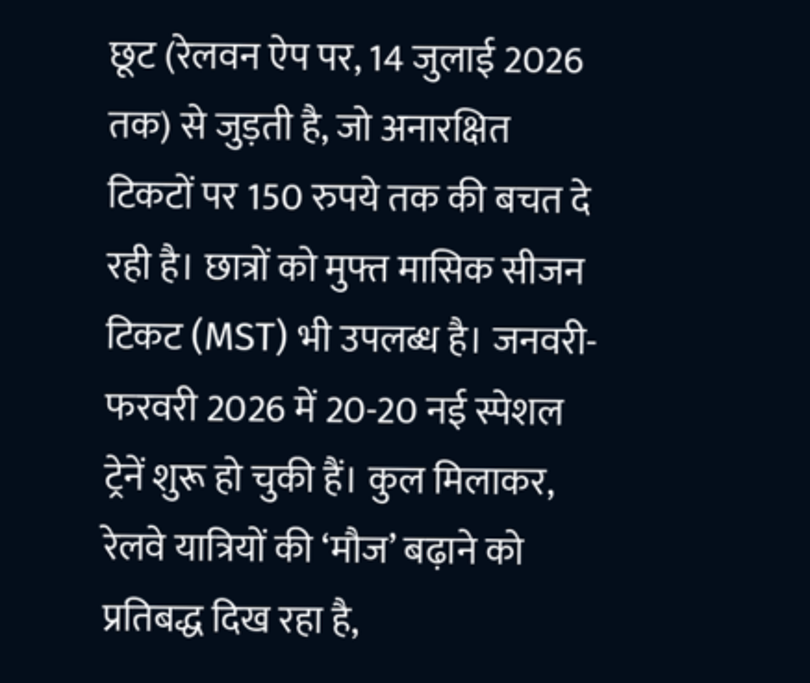छूट (रेलवन ऐप पर, 14 जुलाई 2026 तक) से जुड़ती है, जो अनारक्षित टिकटों पर 150 रुपये तक की बचत दे रही है। छात्रों को मुफ्त मासिक सीजन टिकट (MST) भी उपलब्ध है। जनवरी-फरवरी 2026 में 20-20 नई स्पेशल ट्रेनें शुरू हो चुकी हैं। कुल मिलाकर, रेलवे यात्रियों की ‘मौज’ बढ़ाने को प्रतिबद्ध दिख रहा है,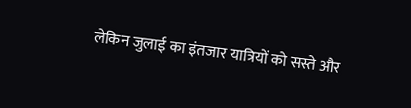लेकिन जुलाई का इंतजार यात्रियों को सस्ते और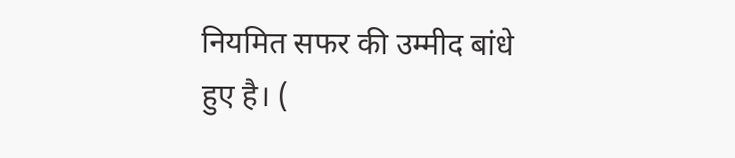नियमित सफर की उम्मीद बांधे हुए है। (